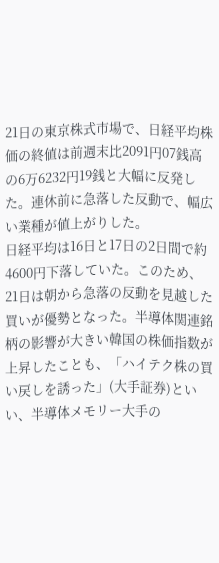21日の東京株式市場で、日経平均株価の終値は前週末比2091円07銭高の6万6232円19銭と大幅に反発した。連休前に急落した反動で、幅広い業種が値上がりした。
日経平均は16日と17日の2日間で約4600円下落していた。このため、21日は朝から急落の反動を見越した買いが優勢となった。半導体関連銘柄の影響が大きい韓国の株価指数が上昇したことも、「ハイテク株の買い戻しを誘った」(大手証券)といい、半導体メモリー大手の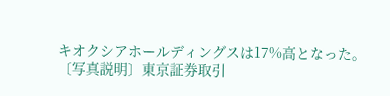キオクシアホールディングスは17%高となった。
〔写真説明〕東京証券取引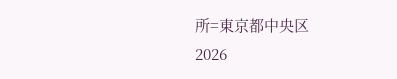所=東京都中央区
2026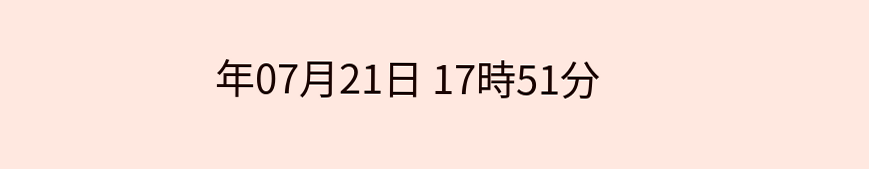年07月21日 17時51分